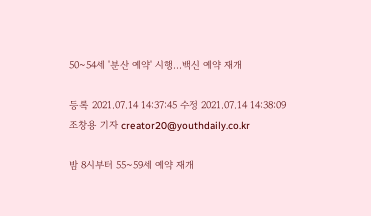50~54세 '분산 예약' 시행...백신 예약 재개

등록 2021.07.14 14:37:45 수정 2021.07.14 14:38:09
조창용 기자 creator20@youthdaily.co.kr

밤 8시부터 55~59세 예약 재개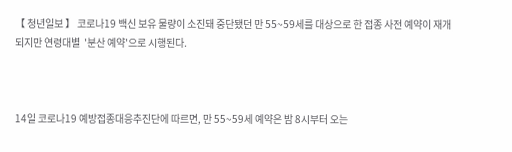【 청년일보 】 코로나19 백신 보유 물량이 소진돼 중단됐던 만 55~59세를 대상으로 한 접종 사전 예약이 재개되지만 연령대별  '분산 예약'으로 시행된다.



14일 코로나19 예방접종대응추진단에 따르면, 만 55~59세 예약은 밤 8시부터 오는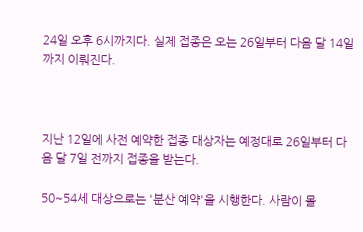24일 오후 6시까지다. 실제 접종은 오는 26일부터 다음 달 14일까지 이뤄진다.



지난 12일에 사전 예약한 접종 대상자는 예정대로 26일부터 다음 달 7일 전까지 접종을 받는다.

50~54세 대상으로는 '분산 예약'을 시행한다. 사람이 몰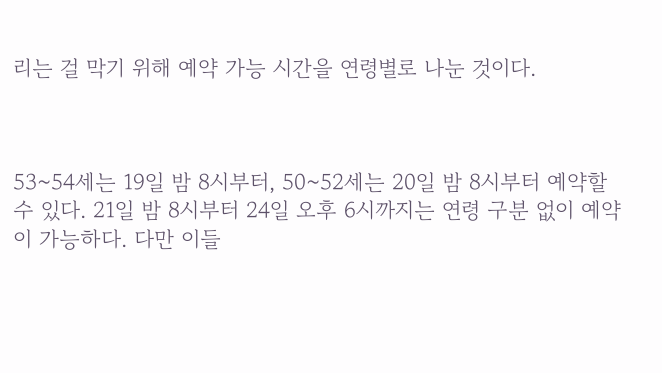리는 걸 막기 위해 예약 가능 시간을 연령별로 나눈 것이다.



53~54세는 19일 밤 8시부터, 50~52세는 20일 밤 8시부터 예약할 수 있다. 21일 밤 8시부터 24일 오후 6시까지는 연령 구분 없이 예약이 가능하다. 다만 이들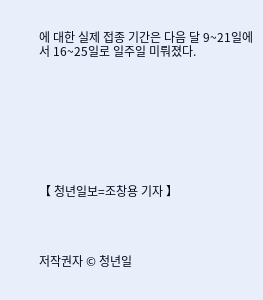에 대한 실제 접종 기간은 다음 달 9~21일에서 16~25일로 일주일 미뤄졌다.









【 청년일보=조창용 기자 】




저작권자 © 청년일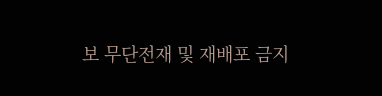보 무단전재 및 재배포 금지